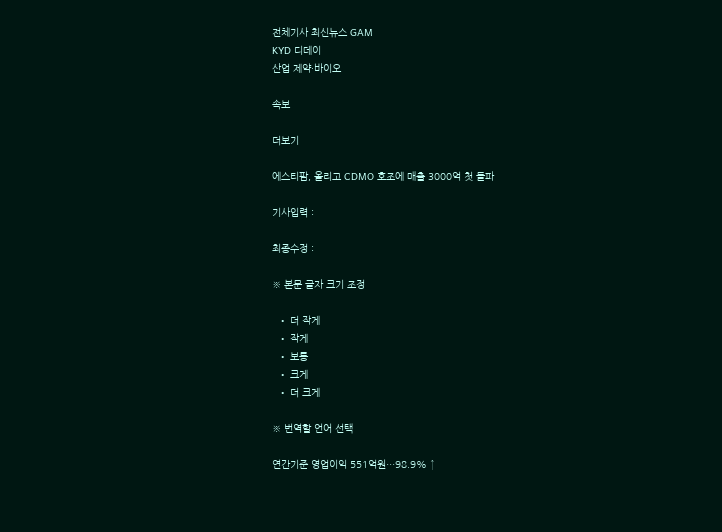전체기사 최신뉴스 GAM
KYD 디데이
산업 제약·바이오

속보

더보기

에스티팜, 올리고 CDMO 호조에 매출 3000억 첫 돌파

기사입력 :

최종수정 :

※ 본문 글자 크기 조정

  • 더 작게
  • 작게
  • 보통
  • 크게
  • 더 크게

※ 번역할 언어 선택

연간기준 영업이익 551억원…98.9% ↑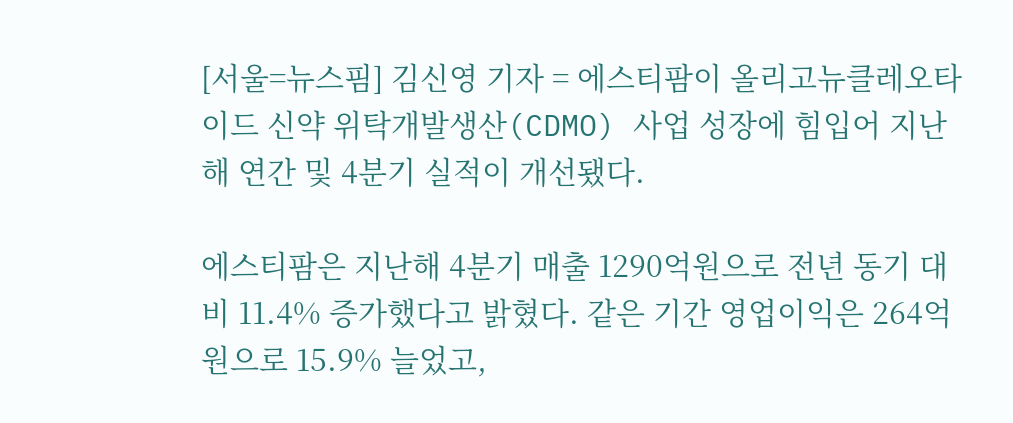[서울=뉴스핌] 김신영 기자 = 에스티팜이 올리고뉴클레오타이드 신약 위탁개발생산(CDMO) 사업 성장에 힘입어 지난해 연간 및 4분기 실적이 개선됐다.

에스티팜은 지난해 4분기 매출 1290억원으로 전년 동기 대비 11.4% 증가했다고 밝혔다. 같은 기간 영업이익은 264억원으로 15.9% 늘었고,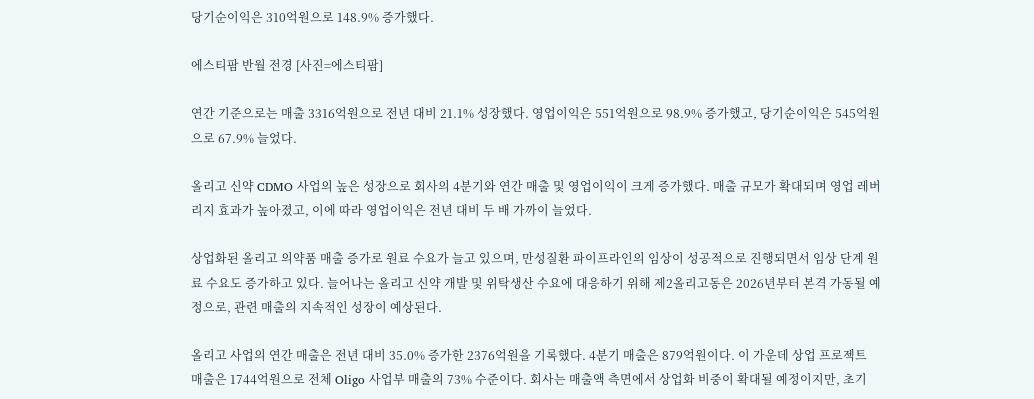당기순이익은 310억원으로 148.9% 증가했다.

에스티팜 반월 전경 [사진=에스티팜]

연간 기준으로는 매출 3316억원으로 전년 대비 21.1% 성장했다. 영업이익은 551억원으로 98.9% 증가했고, 당기순이익은 545억원으로 67.9% 늘었다.

올리고 신약 CDMO 사업의 높은 성장으로 회사의 4분기와 연간 매출 및 영업이익이 크게 증가했다. 매출 규모가 확대되며 영업 레버리지 효과가 높아졌고, 이에 따라 영업이익은 전년 대비 두 배 가까이 늘었다.

상업화된 올리고 의약품 매출 증가로 원료 수요가 늘고 있으며, 만성질환 파이프라인의 임상이 성공적으로 진행되면서 임상 단계 원료 수요도 증가하고 있다. 늘어나는 올리고 신약 개발 및 위탁생산 수요에 대응하기 위해 제2올리고동은 2026년부터 본격 가동될 예정으로, 관련 매출의 지속적인 성장이 예상된다.

올리고 사업의 연간 매출은 전년 대비 35.0% 증가한 2376억원을 기록했다. 4분기 매출은 879억원이다. 이 가운데 상업 프로젝트 매출은 1744억원으로 전체 Oligo 사업부 매출의 73% 수준이다. 회사는 매출액 측면에서 상업화 비중이 확대될 예정이지만, 초기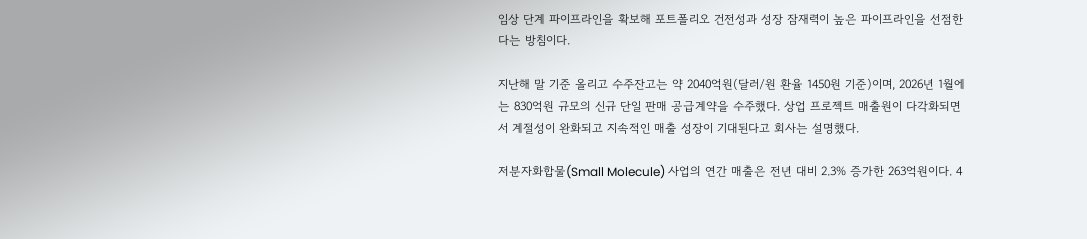임상 단계 파이프라인을 확보해 포트폴리오 건전성과 성장 잠재력이 높은 파이프라인을 선점한다는 방침이다.

지난해 말 기준 올리고 수주잔고는 약 2040억원(달러/원 환율 1450원 기준)이며, 2026년 1월에는 830억원 규모의 신규 단일 판매 공급계약을 수주했다. 상업 프로젝트 매출원이 다각화되면서 계절성이 완화되고 지속적인 매출 성장이 기대된다고 회사는 설명했다.

저분자화합물(Small Molecule) 사업의 연간 매출은 전년 대비 2.3% 증가한 263억원이다. 4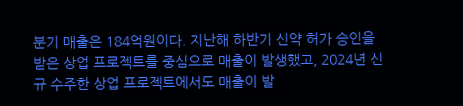분기 매출은 184억원이다. 지난해 하반기 신약 허가 승인을 받은 상업 프로젝트를 중심으로 매출이 발생했고, 2024년 신규 수주한 상업 프로젝트에서도 매출이 발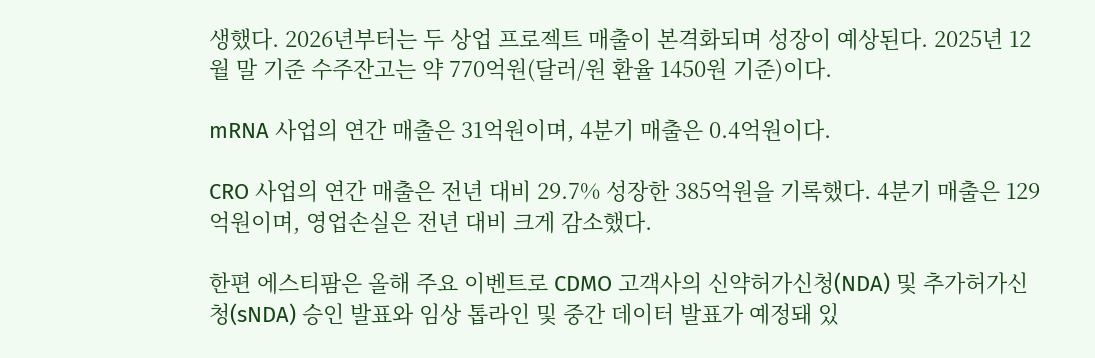생했다. 2026년부터는 두 상업 프로젝트 매출이 본격화되며 성장이 예상된다. 2025년 12월 말 기준 수주잔고는 약 770억원(달러/원 환율 1450원 기준)이다.

mRNA 사업의 연간 매출은 31억원이며, 4분기 매출은 0.4억원이다.

CRO 사업의 연간 매출은 전년 대비 29.7% 성장한 385억원을 기록했다. 4분기 매출은 129억원이며, 영업손실은 전년 대비 크게 감소했다.

한편 에스티팜은 올해 주요 이벤트로 CDMO 고객사의 신약허가신청(NDA) 및 추가허가신청(sNDA) 승인 발표와 임상 톱라인 및 중간 데이터 발표가 예정돼 있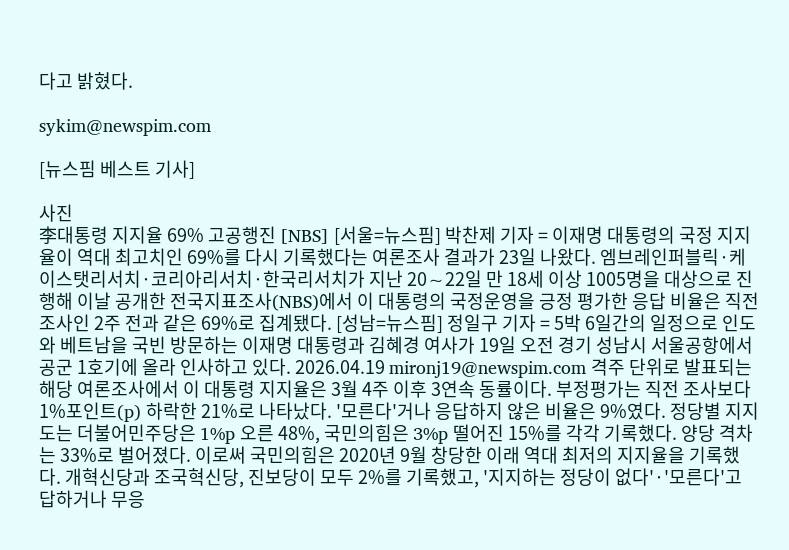다고 밝혔다.

sykim@newspim.com

[뉴스핌 베스트 기사]

사진
李대통령 지지율 69% 고공행진 [NBS] [서울=뉴스핌] 박찬제 기자 = 이재명 대통령의 국정 지지율이 역대 최고치인 69%를 다시 기록했다는 여론조사 결과가 23일 나왔다. 엠브레인퍼블릭·케이스탯리서치·코리아리서치·한국리서치가 지난 20∼22일 만 18세 이상 1005명을 대상으로 진행해 이날 공개한 전국지표조사(NBS)에서 이 대통령의 국정운영을 긍정 평가한 응답 비율은 직전 조사인 2주 전과 같은 69%로 집계됐다. [성남=뉴스핌] 정일구 기자 = 5박 6일간의 일정으로 인도와 베트남을 국빈 방문하는 이재명 대통령과 김혜경 여사가 19일 오전 경기 성남시 서울공항에서 공군 1호기에 올라 인사하고 있다. 2026.04.19 mironj19@newspim.com 격주 단위로 발표되는 해당 여론조사에서 이 대통령 지지율은 3월 4주 이후 3연속 동률이다. 부정평가는 직전 조사보다 1%포인트(p) 하락한 21%로 나타났다. '모른다'거나 응답하지 않은 비율은 9%였다. 정당별 지지도는 더불어민주당은 1%p 오른 48%, 국민의힘은 3%p 떨어진 15%를 각각 기록했다. 양당 격차는 33%로 벌어졌다. 이로써 국민의힘은 2020년 9월 창당한 이래 역대 최저의 지지율을 기록했다. 개혁신당과 조국혁신당, 진보당이 모두 2%를 기록했고, '지지하는 정당이 없다'·'모른다'고 답하거나 무응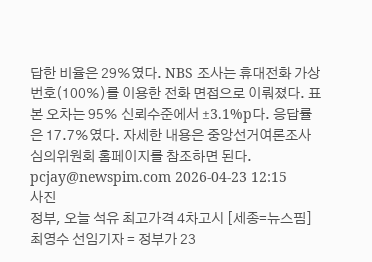답한 비율은 29%였다. NBS 조사는 휴대전화 가상번호(100%)를 이용한 전화 면접으로 이뤄졌다. 표본 오차는 95% 신뢰수준에서 ±3.1%p다. 응답률은 17.7%였다. 자세한 내용은 중앙선거여론조사심의위원회 홈페이지를 참조하면 된다. pcjay@newspim.com 2026-04-23 12:15
사진
정부, 오늘 석유 최고가격 4차고시 [세종=뉴스핌] 최영수 선임기자 = 정부가 23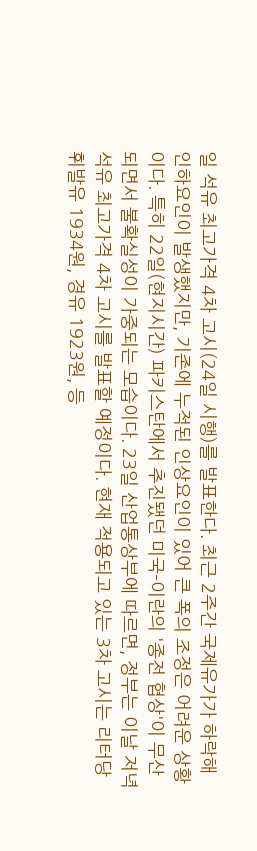일 석유 최고가격 4차 고시(24일 시행)를 발표한다. 최근 2주간 국제유가가 하락해 인하요인이 발생했지만, 기존에 누적된 인상요인이 있어 큰 폭의 조정은 어려운 상황이다. 특히 22일(현지시간) 파키스탄에서 추진됐던 미국-이란의 '종전 협상'이 무산되면서 불확실성이 가중되는 모습이다. 23일 산업통상부에 따르면, 정부는 이날 저녁 석유 최고가격 4차 고시를 발표할 예정이다. 현재 적용되고 있는 3차 고시는 리터당 휘발유 1934원, 경유 1923원, 등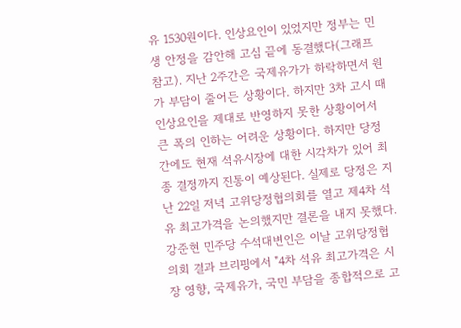유 1530원이다. 인상요인이 있었지만 정부는 민생 안정을 감안해 고심 끝에 동결했다(그래프 참고). 지난 2주간은 국제유가가 하락하면서 원가 부담이 줄어든 상황이다. 하지만 3차 고시 때 인상요인을 제대로 반영하지 못한 상황이어서 큰 폭의 인하는 어려운 상황이다. 하지만 당정 간에도 현재 석유시장에 대한 시각차가 있어 최종 결정까지 진통이 예상된다. 실제로 당정은 지난 22일 저녁 고위당정협의회를 열고 제4차 석유 최고가격을 논의했지만 결론을 내지 못했다. 강준현 민주당 수석대변인은 이날 고위당정협의회 결과 브리핑에서 "4차 석유 최고가격은 시장 영향, 국제유가, 국민 부담을 종합적으로 고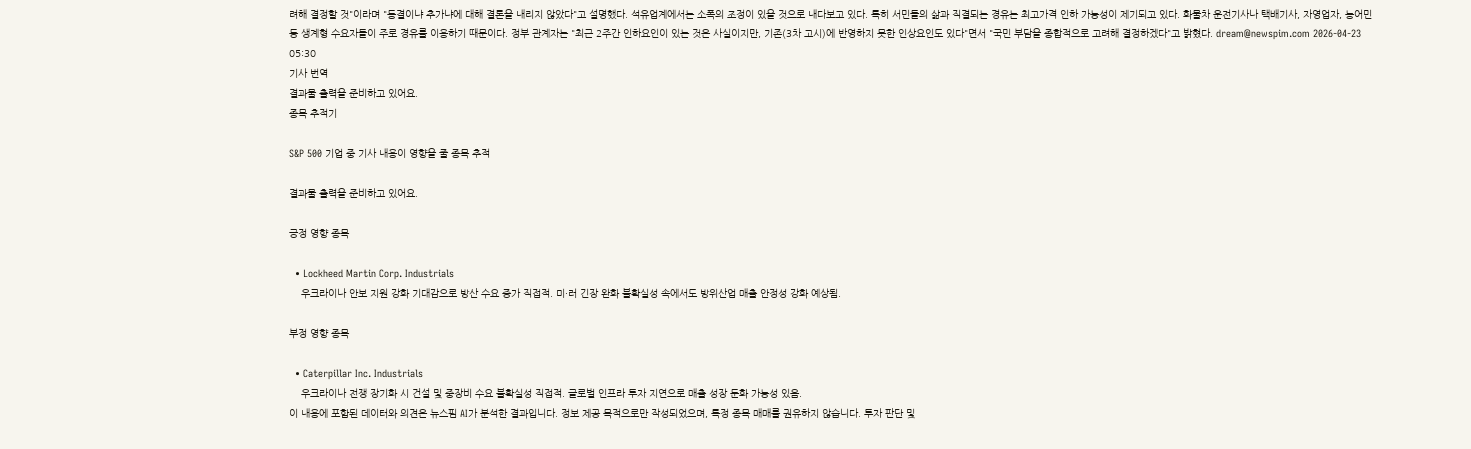려해 결정할 것"이라며 "동결이냐 추가냐에 대해 결론을 내리지 않았다"고 설명했다. 석유업계에서는 소폭의 조정이 있을 것으로 내다보고 있다. 특히 서민들의 삶과 직결되는 경유는 최고가격 인하 가능성이 제기되고 있다. 화물차 운전기사나 택배기사, 자영업자, 농어민 등 생계형 수요자들이 주로 경유를 이용하기 때문이다. 정부 관계자는 "최근 2주간 인하요인이 있는 것은 사실이지만, 기존(3차 고시)에 반영하지 못한 인상요인도 있다"면서 "국민 부담을 종합적으로 고려해 결정하겠다"고 밝혔다. dream@newspim.com 2026-04-23 05:30
기사 번역
결과물 출력을 준비하고 있어요.
종목 추적기

S&P 500 기업 중 기사 내용이 영향을 줄 종목 추적

결과물 출력을 준비하고 있어요.

긍정 영향 종목

  • Lockheed Martin Corp. Industrials
    우크라이나 안보 지원 강화 기대감으로 방산 수요 증가 직접적. 미·러 긴장 완화 불확실성 속에서도 방위산업 매출 안정성 강화 예상됨.

부정 영향 종목

  • Caterpillar Inc. Industrials
    우크라이나 전쟁 장기화 시 건설 및 중장비 수요 불확실성 직접적. 글로벌 인프라 투자 지연으로 매출 성장 둔화 가능성 있음.
이 내용에 포함된 데이터와 의견은 뉴스핌 AI가 분석한 결과입니다. 정보 제공 목적으로만 작성되었으며, 특정 종목 매매를 권유하지 않습니다. 투자 판단 및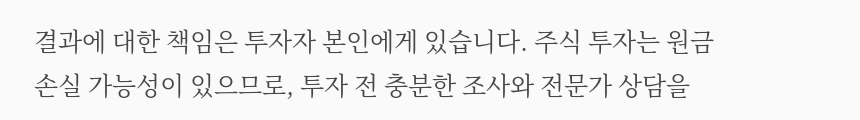결과에 대한 책임은 투자자 본인에게 있습니다. 주식 투자는 원금 손실 가능성이 있으므로, 투자 전 충분한 조사와 전문가 상담을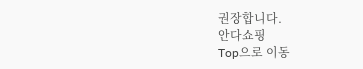권장합니다.
안다쇼핑
Top으로 이동